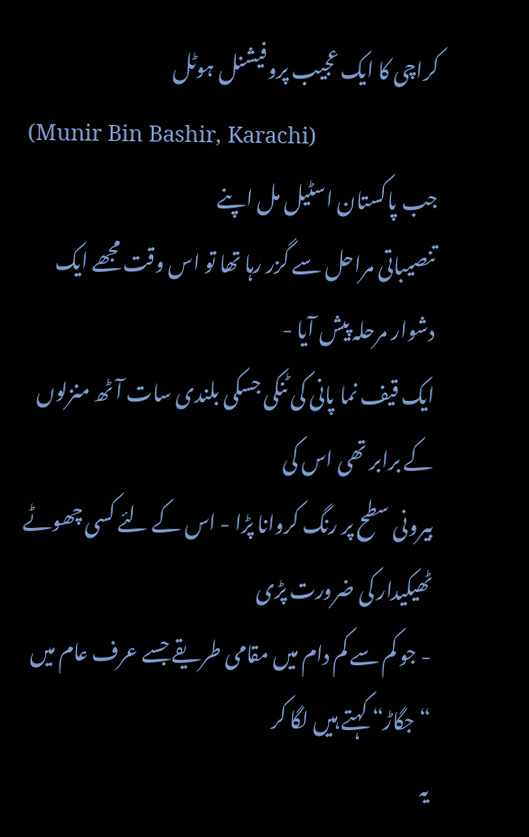کراچی کا ایک عجیب پروفیشنل ہوٹل
(Munir Bin Bashir, Karachi)
جب پاکستان اسٹیل مل اپنے
تنصیباتی مراحل سے گزر رہا تھا تو اس وقت مجھے ایک دشوار مرحلہ پیش آیا -
ایک قیف نما پانی کی ٹنکی جسکی بلندی سات آٹھ منزلوں کے برابر تھی اس کی
بیرونی سطح پر رنگ کروانا پڑا - اس کے لئے کسی چھوٹے ٹھیکیدار کی ضرورت پڑی
- جو کم سے کم دام میں مقامی طریقے جسے عرف عام میں “جگاڑ“ کہتے ہیں لگا کر
یہ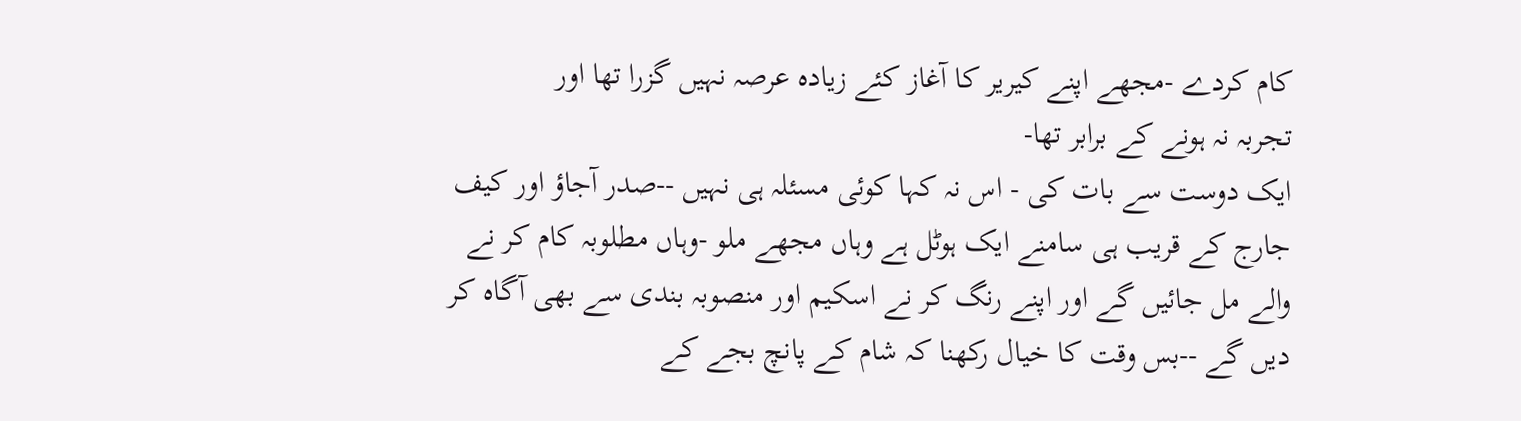کام کردے -مجھے اپنے کیریر کا آغاز کئے زیادہ عرصہ نہیں گزرا تھا اور
تجربہ نہ ہونے کے برابر تھا-
ایک دوست سے بات کی - اس نہ کہا کوئی مسئلہ ہی نہیں --صدر آجاؤ اور کیف
جارج کے قریب ہی سامنے ایک ہوٹل ہے وہاں مجھے ملو -وہاں مطلوبہ کام کر نے
والے مل جائیں گے اور اپنے رنگ کر نے اسکیم اور منصوبہ بندی سے بھی آگاہ کر
دیں گے --بس وقت کا خیال رکھنا کہ شام کے پانچ بجے کے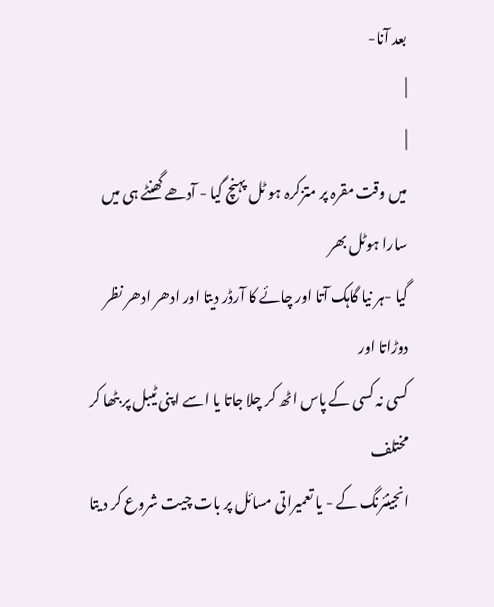بعد آنا-
|
|
میں وقت مقرہ پر متزکرہ ہو ٹل پہنچ گیا - آدھے گھنٹے ہی میں سارا ہوٹل بھر
گیا -ہر نیا گاہک آتا اور چائے کا آرڈر دیتا اور ادھر ادھر نظر دوڑاتا اور
کسی نہ کسی کے پاس اٹھ کر چلا جاتا یا اسے اپنی ٹیبل پر بٹھا کر مختلف
انجینئرنگ کے - یا تعمیراتی مسائل پر بات چیت شروع کر د یتا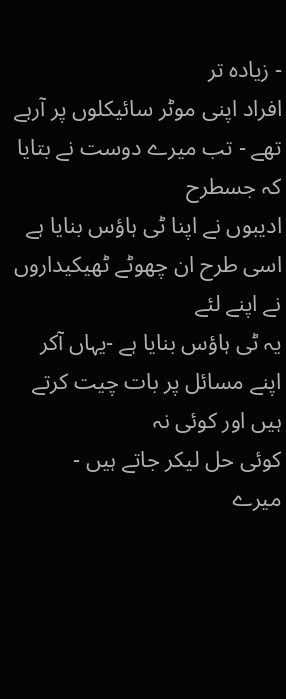- زیادہ تر
افراد اپنی موٹر سائیکلوں پر آرہے تھے - تب میرے دوست نے بتایا کہ جسطرح
ادیبوں نے اپنا ٹی ہاؤس بنایا ہے اسی طرح ان چھوٹے ٹھیکیداروں نے اپنے لئے
یہ ٹی ہاؤس بنایا ہے -یہاں آکر اپنے مسائل پر بات چیت کرتے ہیں اور کوئی نہ
کوئی حل لیکر جاتے ہیں -
میرے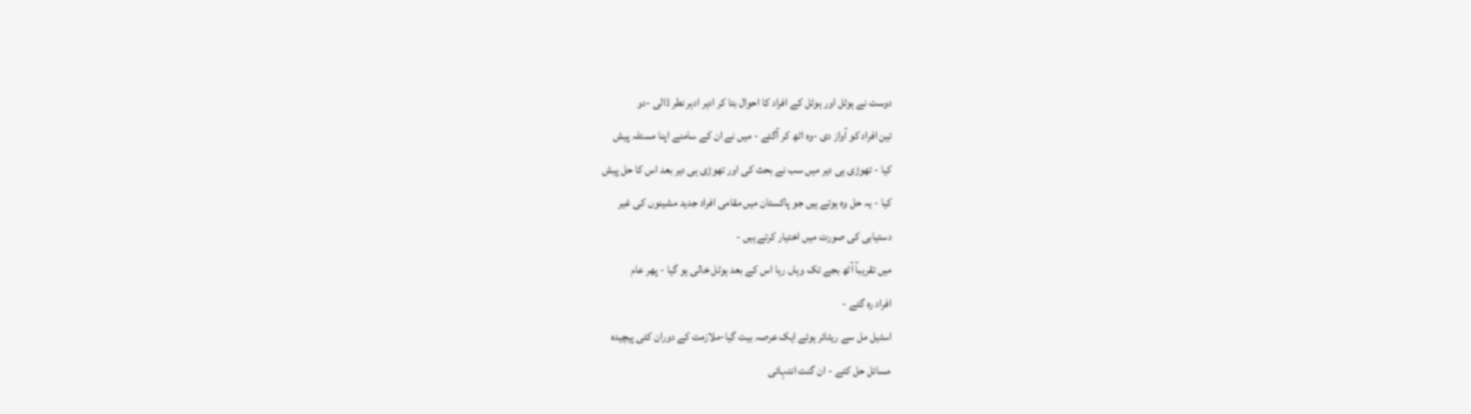دوست نے ہوٹل اور ہوٹل کے افراد کا احوال بتا کر ادہر ادہر نطر ڈالی -دو
تین افراد کو آواز دی -وہ اٹھ کر آگئے - میں نے ان کے سامنے اپنا مسئلہ پیش
کیا - تھوڑی ہی دیر میں سب نے بحث کی اور تھوڑی ہی دیر بعد اس کا حل پیش
کیا - یہ حل وہ ہوتے ہیں جو پاکستان میں مقامی افراد جدید مشینوں کی غیر
دستیابی کی صورت میں اختیار کرتے ہیں -
میں تقریبآ آٹھ بجے تک وہاں رہا اس کے بعد ہوٹل خالی ہو گیا - پھر عام
افراد رہ گئے -
اسٹیل مل سے ریٹائر ہوئے ایک عرصہ بیت گیا-ملازمت کے دوران کئی پیچیدہ
مسائل حل کئے - ان گنت انتہائی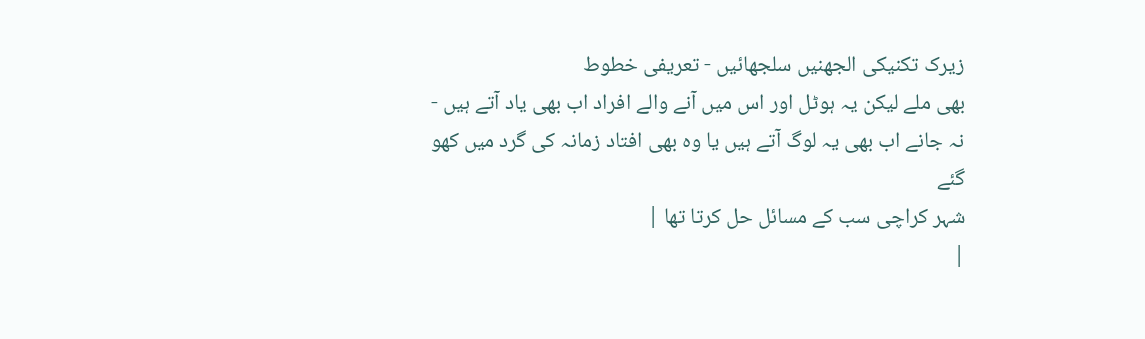زیرک تکنیکی الجھنیں سلجھائیں - تعریفی خطوط
بھی ملے لیکن یہ ہوٹل اور اس میں آنے والے افراد اب بھی یاد آتے ہیں -
نہ جانے اب بھی یہ لوگ آتے ہیں یا وہ بھی افتاد زمانہ کی گرد میں کھو گئے
شہر کراچی سب کے مسائل حل کرتا تھا |
|